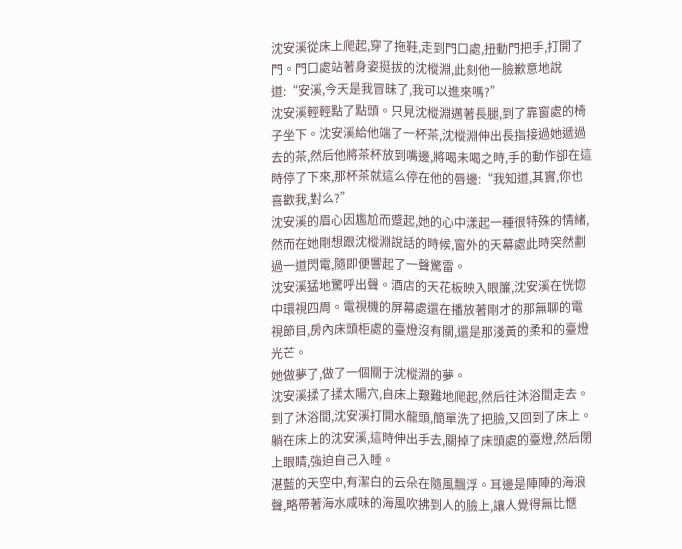沈安溪從床上爬起,穿了拖鞋,走到門口處,扭動門把手,打開了門。門口處站著身姿挺拔的沈樅淵,此刻他一臉歉意地說道:“安溪,今天是我冒昧了,我可以進來嗎?”
沈安溪輕輕點了點頭。只見沈樅淵邁著長腿,到了靠窗處的椅子坐下。沈安溪給他端了一杯茶,沈樅淵伸出長指接過她遞過去的茶,然后他將茶杯放到嘴邊,將喝未喝之時,手的動作卻在這時停了下來,那杯茶就這么停在他的唇邊:“我知道,其實,你也喜歡我,對么?”
沈安溪的眉心因尷尬而蹙起,她的心中漾起一種很特殊的情緒,然而在她剛想跟沈樅淵說話的時候,窗外的天幕處此時突然劃過一道閃電,隨即便響起了一聲驚雷。
沈安溪猛地驚呼出聲。酒店的天花板映入眼簾,沈安溪在恍惚中環視四周。電視機的屏幕處還在播放著剛才的那無聊的電視節目,房內床頭柜處的臺燈沒有關,還是那淺黃的柔和的臺燈光芒。
她做夢了,做了一個關于沈樅淵的夢。
沈安溪揉了揉太陽穴,自床上艱難地爬起,然后往沐浴間走去。
到了沐浴間,沈安溪打開水龍頭,簡單洗了把臉,又回到了床上。
躺在床上的沈安溪,這時伸出手去,關掉了床頭處的臺燈,然后閉上眼睛,強迫自己入睡。
湛藍的天空中,有潔白的云朵在隨風飄浮。耳邊是陣陣的海浪聲,略帶著海水咸味的海風吹拂到人的臉上,讓人覺得無比愜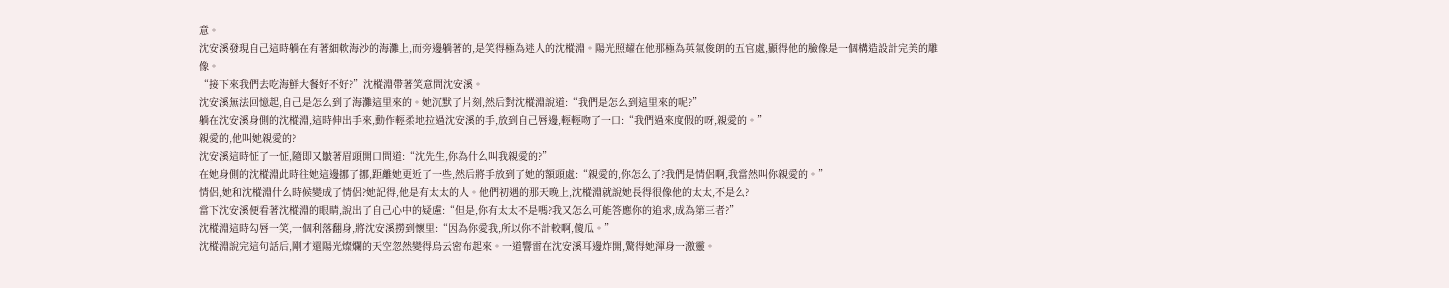意。
沈安溪發現自己這時躺在有著細軟海沙的海灘上,而旁邊躺著的,是笑得極為迷人的沈樅淵。陽光照耀在他那極為英氣俊朗的五官處,顯得他的臉像是一個構造設計完美的雕像。
“接下來我們去吃海鮮大餐好不好?”沈樅淵帶著笑意問沈安溪。
沈安溪無法回憶起,自己是怎么到了海灘這里來的。她沉默了片刻,然后對沈樅淵說道:“我們是怎么到這里來的呢?”
躺在沈安溪身側的沈樅淵,這時伸出手來,動作輕柔地拉過沈安溪的手,放到自己唇邊,輕輕吻了一口:“我們過來度假的呀,親愛的。”
親愛的,他叫她親愛的?
沈安溪這時怔了一怔,隨即又皺著眉頭開口問道:“沈先生,你為什么叫我親愛的?”
在她身側的沈樅淵此時往她這邊挪了挪,距離她更近了一些,然后將手放到了她的額頭處:“親愛的,你怎么了?我們是情侶啊,我當然叫你親愛的。”
情侶,她和沈樅淵什么時候變成了情侶?她記得,他是有太太的人。他們初遇的那天晚上,沈樅淵就說她長得很像他的太太,不是么?
當下沈安溪便看著沈樅淵的眼睛,說出了自己心中的疑慮:“但是,你有太太不是嗎?我又怎么可能答應你的追求,成為第三者?”
沈樅淵這時勾唇一笑,一個利落翻身,將沈安溪撈到懷里:“因為你愛我,所以你不計較啊,傻瓜。”
沈樅淵說完這句話后,剛才還陽光燦爛的天空忽然變得烏云密布起來。一道響雷在沈安溪耳邊炸開,驚得她渾身一激靈。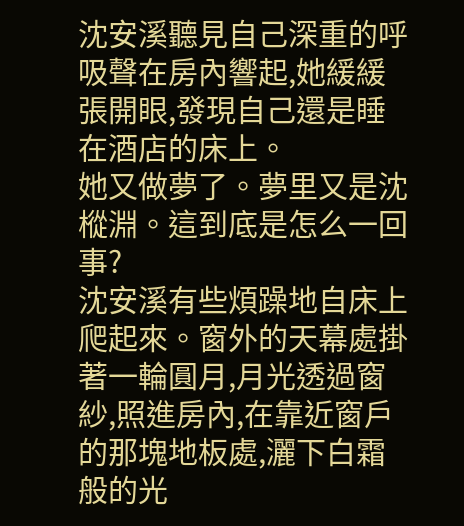沈安溪聽見自己深重的呼吸聲在房內響起,她緩緩張開眼,發現自己還是睡在酒店的床上。
她又做夢了。夢里又是沈樅淵。這到底是怎么一回事?
沈安溪有些煩躁地自床上爬起來。窗外的天幕處掛著一輪圓月,月光透過窗紗,照進房內,在靠近窗戶的那塊地板處,灑下白霜般的光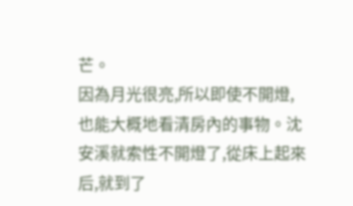芒。
因為月光很亮,所以即使不開燈,也能大概地看清房內的事物。沈安溪就索性不開燈了,從床上起來后,就到了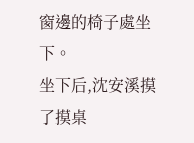窗邊的椅子處坐下。
坐下后,沈安溪摸了摸桌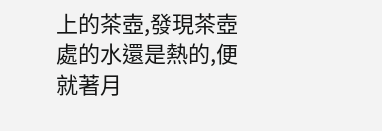上的茶壺,發現茶壺處的水還是熱的,便就著月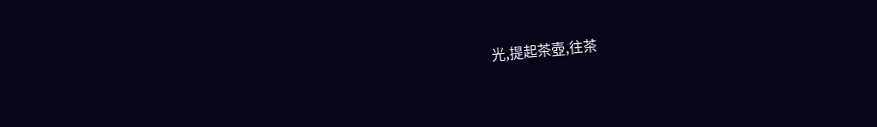光,提起茶壺,往茶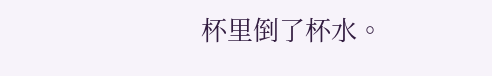杯里倒了杯水。